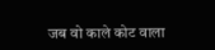जब वो काले कोट वाला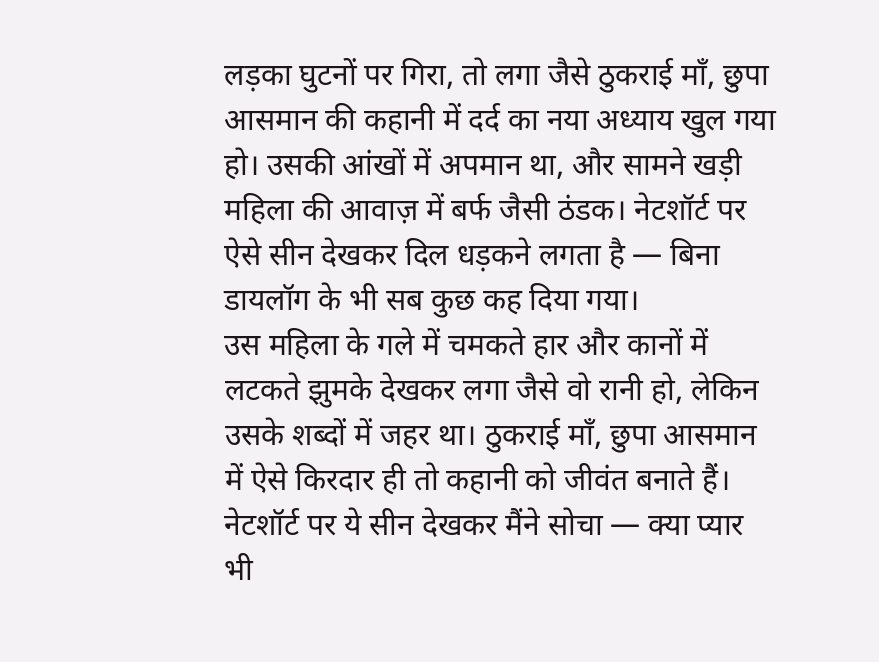लड़का घुटनों पर गिरा, तो लगा जैसे ठुकराई माँ, छुपा आसमान की कहानी में दर्द का नया अध्याय खुल गया हो। उसकी आंखों में अपमान था, और सामने खड़ी महिला की आवाज़ में बर्फ जैसी ठंडक। नेटशॉर्ट पर ऐसे सीन देखकर दिल धड़कने लगता है — बिना डायलॉग के भी सब कुछ कह दिया गया।
उस महिला के गले में चमकते हार और कानों में लटकते झुमके देखकर लगा जैसे वो रानी हो, लेकिन उसके शब्दों में जहर था। ठुकराई माँ, छुपा आसमान में ऐसे किरदार ही तो कहानी को जीवंत बनाते हैं। नेटशॉर्ट पर ये सीन देखकर मैंने सोचा — क्या प्यार भी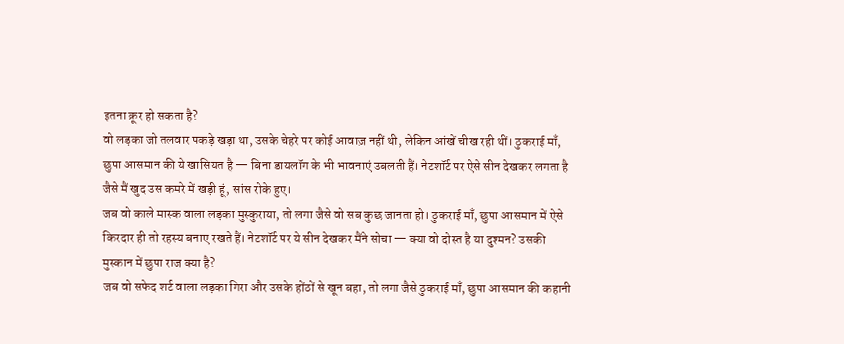इतना क्रूर हो सकता है?
वो लड़का जो तलवार पकड़े खड़ा था, उसके चेहरे पर कोई आवाज़ नहीं थी, लेकिन आंखें चीख रही थीं। ठुकराई माँ, छुपा आसमान की ये खासियत है — बिना डायलॉग के भी भावनाएं उबलती हैं। नेटशॉर्ट पर ऐसे सीन देखकर लगता है जैसे मैं खुद उस कमरे में खड़ी हूं, सांस रोके हुए।
जब वो काले मास्क वाला लड़का मुस्कुराया, तो लगा जैसे वो सब कुछ जानता हो। ठुकराई माँ, छुपा आसमान में ऐसे किरदार ही तो रहस्य बनाए रखते हैं। नेटशॉर्ट पर ये सीन देखकर मैंने सोचा — क्या वो दोस्त है या दुश्मन? उसकी मुस्कान में छुपा राज क्या है?
जब वो सफेद शर्ट वाला लड़का गिरा और उसके होंठों से खून बहा, तो लगा जैसे ठुकराई माँ, छुपा आसमान की कहानी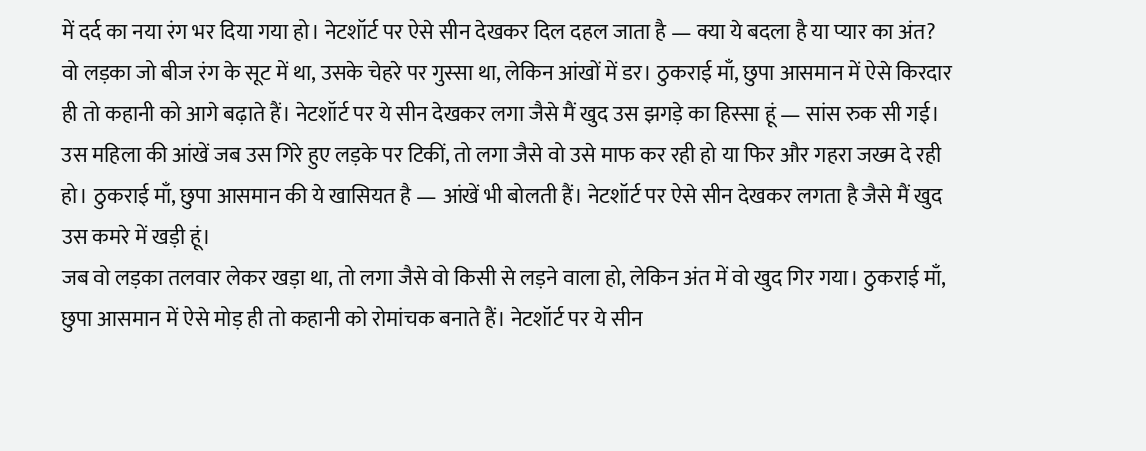में दर्द का नया रंग भर दिया गया हो। नेटशॉर्ट पर ऐसे सीन देखकर दिल दहल जाता है — क्या ये बदला है या प्यार का अंत?
वो लड़का जो बीज रंग के सूट में था, उसके चेहरे पर गुस्सा था, लेकिन आंखों में डर। ठुकराई माँ, छुपा आसमान में ऐसे किरदार ही तो कहानी को आगे बढ़ाते हैं। नेटशॉर्ट पर ये सीन देखकर लगा जैसे मैं खुद उस झगड़े का हिस्सा हूं — सांस रुक सी गई।
उस महिला की आंखें जब उस गिरे हुए लड़के पर टिकीं, तो लगा जैसे वो उसे माफ कर रही हो या फिर और गहरा जख्म दे रही हो। ठुकराई माँ, छुपा आसमान की ये खासियत है — आंखें भी बोलती हैं। नेटशॉर्ट पर ऐसे सीन देखकर लगता है जैसे मैं खुद उस कमरे में खड़ी हूं।
जब वो लड़का तलवार लेकर खड़ा था, तो लगा जैसे वो किसी से लड़ने वाला हो, लेकिन अंत में वो खुद गिर गया। ठुकराई माँ, छुपा आसमान में ऐसे मोड़ ही तो कहानी को रोमांचक बनाते हैं। नेटशॉर्ट पर ये सीन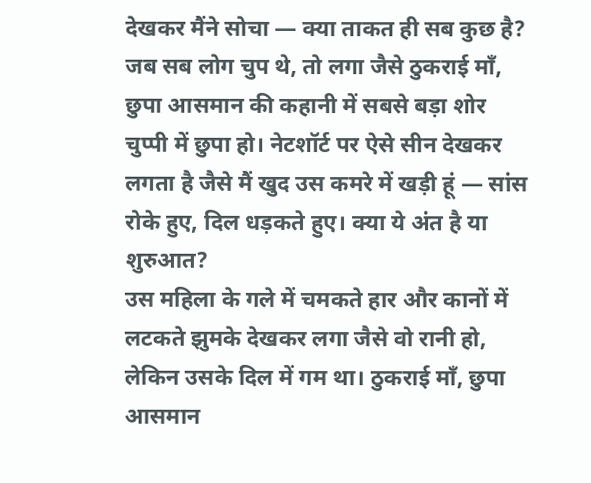देखकर मैंने सोचा — क्या ताकत ही सब कुछ है?
जब सब लोग चुप थे, तो लगा जैसे ठुकराई माँ, छुपा आसमान की कहानी में सबसे बड़ा शोर चुप्पी में छुपा हो। नेटशॉर्ट पर ऐसे सीन देखकर लगता है जैसे मैं खुद उस कमरे में खड़ी हूं — सांस रोके हुए, दिल धड़कते हुए। क्या ये अंत है या शुरुआत?
उस महिला के गले में चमकते हार और कानों में लटकते झुमके देखकर लगा जैसे वो रानी हो, लेकिन उसके दिल में गम था। ठुकराई माँ, छुपा आसमान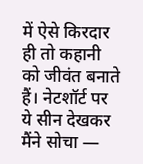में ऐसे किरदार ही तो कहानी को जीवंत बनाते हैं। नेटशॉर्ट पर ये सीन देखकर मैंने सोचा —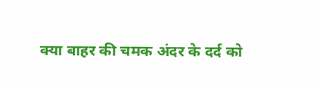क्या बाहर की चमक अंदर के दर्द को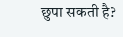छुपा सकती है?